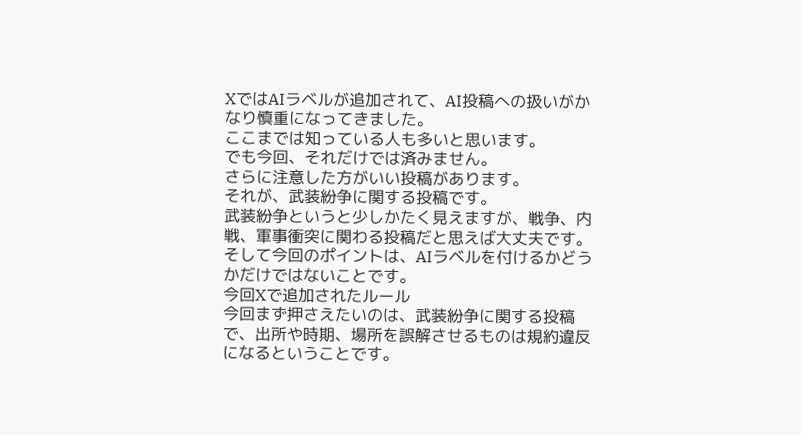XではAIラベルが追加されて、AI投稿への扱いがかなり慎重になってきました。
ここまでは知っている人も多いと思います。
でも今回、それだけでは済みません。
さらに注意した方がいい投稿があります。
それが、武装紛争に関する投稿です。
武装紛争というと少しかたく見えますが、戦争、内戦、軍事衝突に関わる投稿だと思えば大丈夫です。
そして今回のポイントは、AIラベルを付けるかどうかだけではないことです。
今回Xで追加されたルール
今回まず押さえたいのは、武装紛争に関する投稿で、出所や時期、場所を誤解させるものは規約違反になるということです。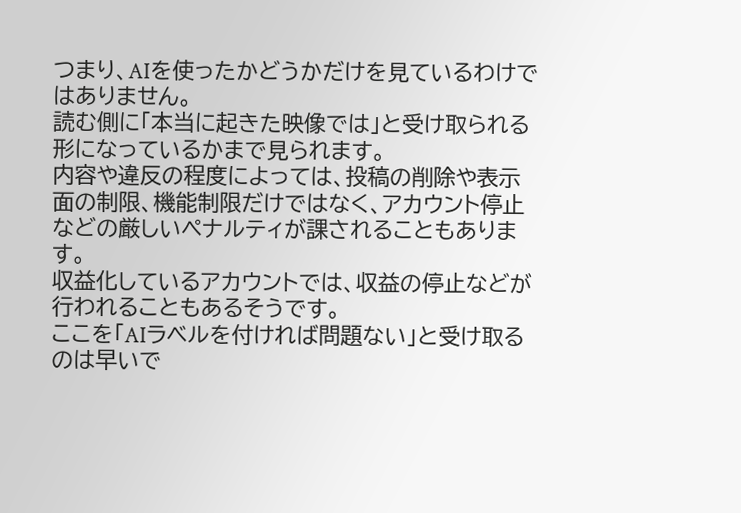つまり、AIを使ったかどうかだけを見ているわけではありません。
読む側に「本当に起きた映像では」と受け取られる形になっているかまで見られます。
内容や違反の程度によっては、投稿の削除や表示面の制限、機能制限だけではなく、アカウント停止などの厳しいペナルティが課されることもあります。
収益化しているアカウントでは、収益の停止などが行われることもあるそうです。
ここを「AIラベルを付ければ問題ない」と受け取るのは早いで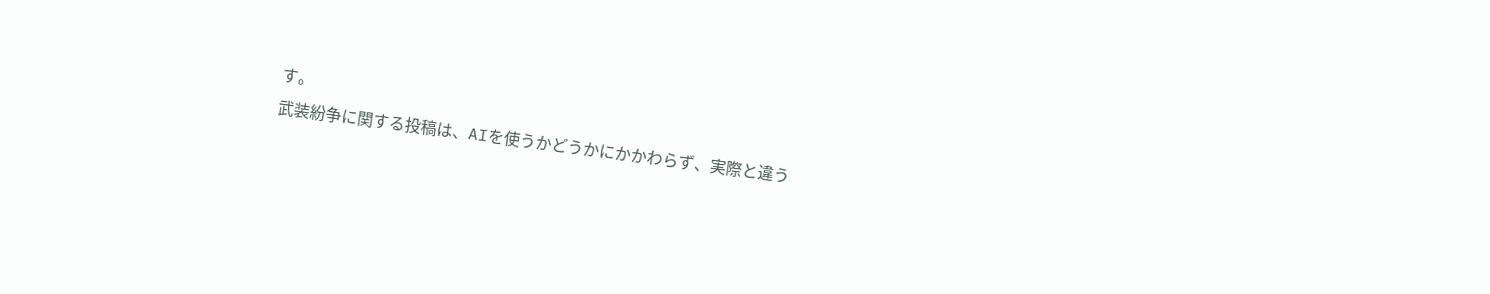す。
武装紛争に関する投稿は、AIを使うかどうかにかかわらず、実際と違う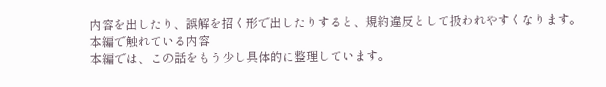内容を出したり、誤解を招く形で出したりすると、規約違反として扱われやすくなります。
本編で触れている内容
本編では、この話をもう少し具体的に整理しています。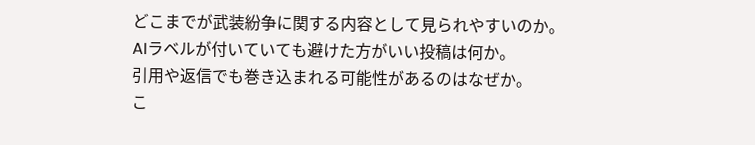どこまでが武装紛争に関する内容として見られやすいのか。
AIラベルが付いていても避けた方がいい投稿は何か。
引用や返信でも巻き込まれる可能性があるのはなぜか。
こ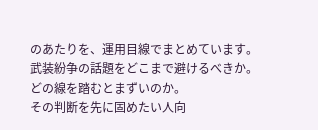のあたりを、運用目線でまとめています。
武装紛争の話題をどこまで避けるべきか。
どの線を踏むとまずいのか。
その判断を先に固めたい人向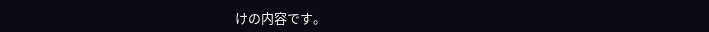けの内容です。